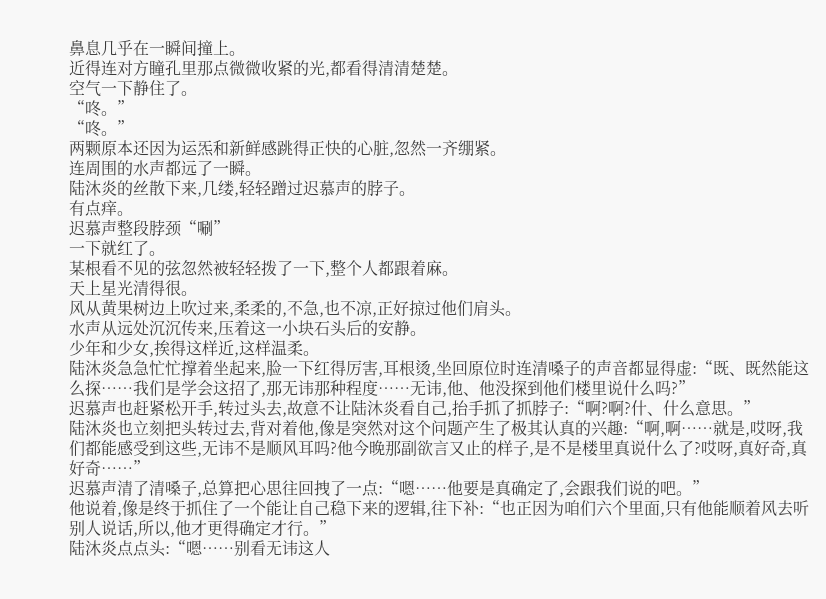鼻息几乎在一瞬间撞上。
近得连对方瞳孔里那点微微收紧的光,都看得清清楚楚。
空气一下静住了。
“咚。”
“咚。”
两颗原本还因为运炁和新鲜感跳得正快的心脏,忽然一齐绷紧。
连周围的水声都远了一瞬。
陆沐炎的丝散下来,几缕,轻轻蹭过迟慕声的脖子。
有点痒。
迟慕声整段脖颈“唰”
一下就红了。
某根看不见的弦忽然被轻轻拨了一下,整个人都跟着麻。
天上星光清得很。
风从黄果树边上吹过来,柔柔的,不急,也不凉,正好掠过他们肩头。
水声从远处沉沉传来,压着这一小块石头后的安静。
少年和少女,挨得这样近,这样温柔。
陆沐炎急急忙忙撑着坐起来,脸一下红得厉害,耳根烫,坐回原位时连清嗓子的声音都显得虚:“既、既然能这么探……我们是学会这招了,那无讳那种程度……无讳,他、他没探到他们楼里说什么吗?”
迟慕声也赶紧松开手,转过头去,故意不让陆沐炎看自己,抬手抓了抓脖子:“啊?啊?什、什么意思。”
陆沐炎也立刻把头转过去,背对着他,像是突然对这个问题产生了极其认真的兴趣:“啊,啊……就是,哎呀,我们都能感受到这些,无讳不是顺风耳吗?他今晚那副欲言又止的样子,是不是楼里真说什么了?哎呀,真好奇,真好奇……”
迟慕声清了清嗓子,总算把心思往回拽了一点:“嗯……他要是真确定了,会跟我们说的吧。”
他说着,像是终于抓住了一个能让自己稳下来的逻辑,往下补:“也正因为咱们六个里面,只有他能顺着风去听别人说话,所以,他才更得确定才行。”
陆沐炎点点头:“嗯……别看无讳这人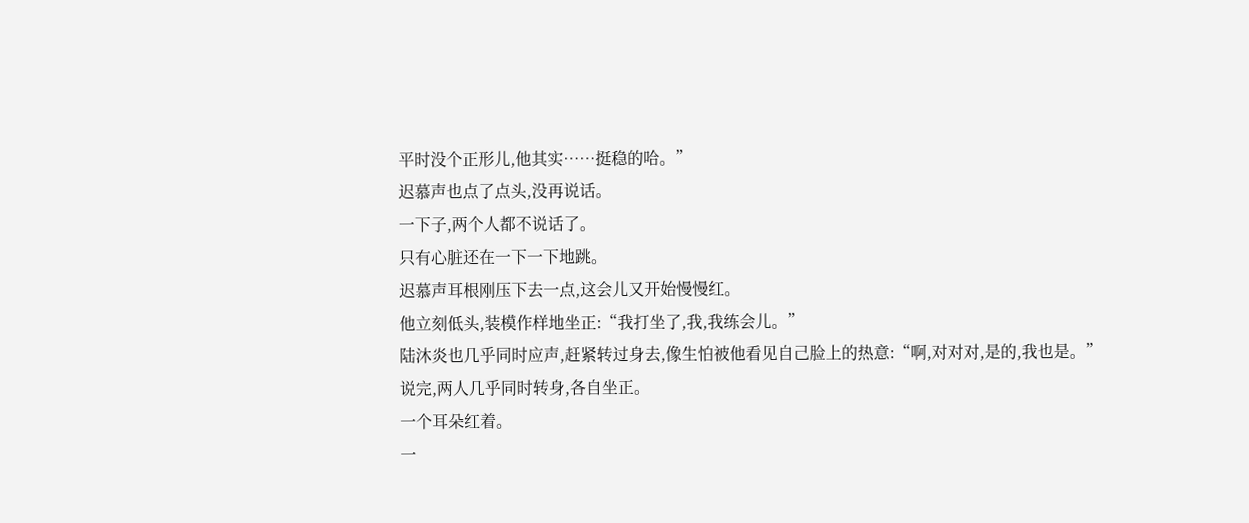平时没个正形儿,他其实……挺稳的哈。”
迟慕声也点了点头,没再说话。
一下子,两个人都不说话了。
只有心脏还在一下一下地跳。
迟慕声耳根刚压下去一点,这会儿又开始慢慢红。
他立刻低头,装模作样地坐正:“我打坐了,我,我练会儿。”
陆沐炎也几乎同时应声,赶紧转过身去,像生怕被他看见自己脸上的热意:“啊,对对对,是的,我也是。”
说完,两人几乎同时转身,各自坐正。
一个耳朵红着。
一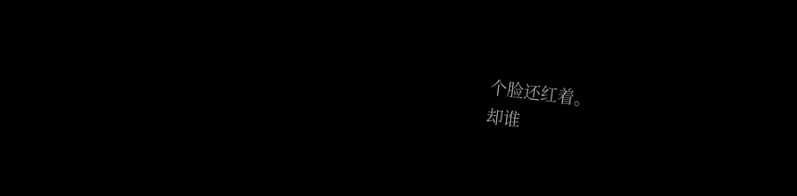个脸还红着。
却谁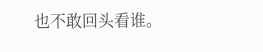也不敢回头看谁。